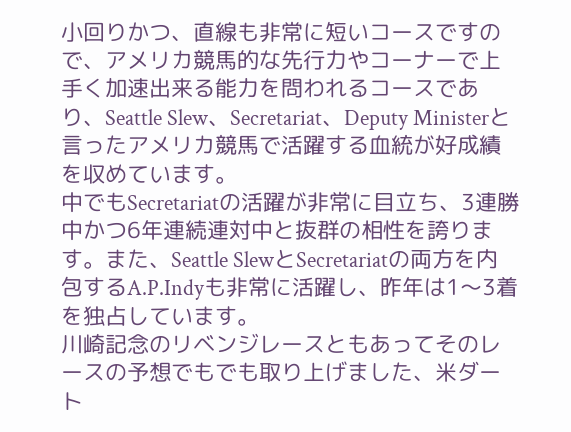小回りかつ、直線も非常に短いコースですので、アメリカ競馬的な先行力やコーナーで上手く加速出来る能力を問われるコースであり、Seattle Slew、Secretariat、Deputy Ministerと言ったアメリカ競馬で活躍する血統が好成績を収めています。
中でもSecretariatの活躍が非常に目立ち、3連勝中かつ6年連続連対中と抜群の相性を誇ります。また、Seattle SlewとSecretariatの両方を内包するA.P.Indyも非常に活躍し、昨年は1〜3着を独占しています。
川崎記念のリベンジレースともあってそのレースの予想でもでも取り上げました、米ダート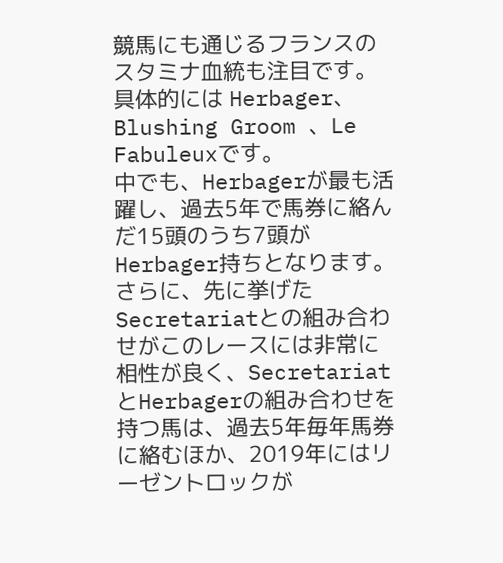競馬にも通じるフランスのスタミナ血統も注目です。具体的には Herbager、Blushing Groom 、Le Fabuleuxです。
中でも、Herbagerが最も活躍し、過去5年で馬券に絡んだ15頭のうち7頭がHerbager持ちとなります。さらに、先に挙げたSecretariatとの組み合わせがこのレースには非常に相性が良く、SecretariatとHerbagerの組み合わせを持つ馬は、過去5年毎年馬券に絡むほか、2019年にはリーゼントロックが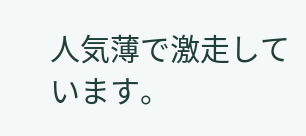人気薄で激走しています。